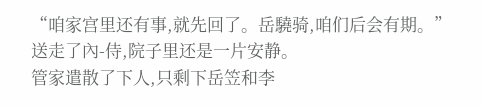“咱家宫里还有事,就先回了。岳驍骑,咱们后会有期。”
送走了內-侍,院子里还是一片安静。
管家遣散了下人,只剩下岳笠和李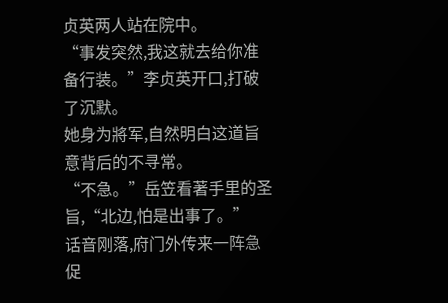贞英两人站在院中。
“事发突然,我这就去给你准备行装。”李贞英开口,打破了沉默。
她身为將军,自然明白这道旨意背后的不寻常。
“不急。”岳笠看著手里的圣旨,“北边,怕是出事了。”
话音刚落,府门外传来一阵急促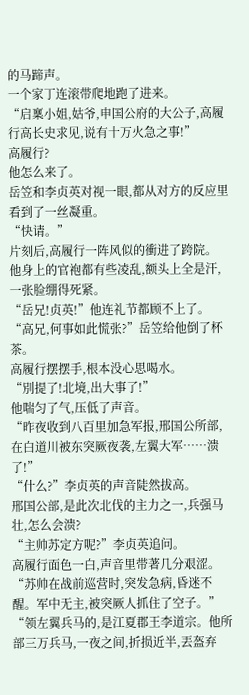的马蹄声。
一个家丁连滚带爬地跑了进来。
“启稟小姐,姑爷,申国公府的大公子,高履行高长史求见,说有十万火急之事!”
高履行?
他怎么来了。
岳笠和李贞英对视一眼,都从对方的反应里看到了一丝凝重。
“快请。”
片刻后,高履行一阵风似的衝进了跨院。
他身上的官袍都有些凌乱,额头上全是汗,一张脸绷得死紧。
“岳兄!贞英!”他连礼节都顾不上了。
“高兄,何事如此慌张?”岳笠给他倒了杯茶。
高履行摆摆手,根本没心思喝水。
“別提了!北境,出大事了!”
他喘匀了气,压低了声音。
“昨夜收到八百里加急军报,邢国公所部,在白道川被东突厥夜袭,左翼大军……溃了!”
“什么?”李贞英的声音陡然拔高。
邢国公部,是此次北伐的主力之一,兵强马壮,怎么会溃?
“主帅苏定方呢?”李贞英追问。
高履行面色一白,声音里带著几分艰涩。
“苏帅在战前巡营时,突发急病,昏迷不醒。军中无主,被突厥人抓住了空子。”
“领左翼兵马的,是江夏郡王李道宗。他所部三万兵马,一夜之间,折损近半,丟盔弃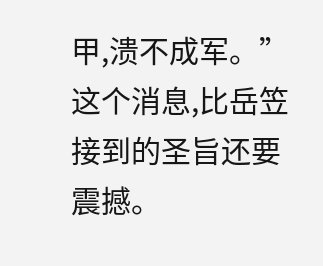甲,溃不成军。”
这个消息,比岳笠接到的圣旨还要震撼。